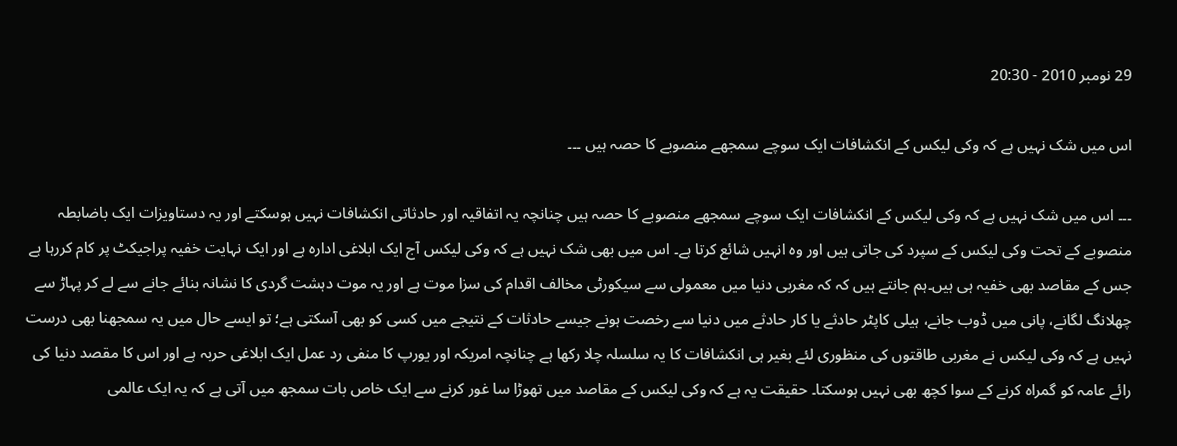29 نومبر 2010 - 20:30

اس میں شک نہیں ہے کہ وکی لیکس کے انکشافات ایک سوچے سمجھے منصوبے کا حصہ ہیں ۔۔۔

۔۔۔ اس میں شک نہیں ہے کہ وکی لیکس کے انکشافات ایک سوچے سمجھے منصوبے کا حصہ ہیں چنانچہ یہ اتفاقیہ اور حادثاتی انکشافات نہیں ہوسکتے اور یہ دستاویزات ایک باضابطہ منصوبے کے تحت وکی لیکس کے سپرد کی جاتی ہیں اور وہ انہیں شائع کرتا ہے۔ اس میں بھی شک نہیں ہے کہ وکی لیکس آج ایک ابلاغی ادارہ ہے اور ایک نہایت خفیہ پراجیکٹ پر کام کررہا ہے جس کے مقاصد بھی خفیہ ہی ہیں۔ہم جانتے ہیں کہ کہ مغربی دنیا میں معمولی سے سیکورٹی مخالف اقدام کی سزا موت ہے اور یہ موت دہشت گردی کا نشانہ بنائے جانے سے لے کر پہاڑ سے چھلانگ لگانے، پانی میں ڈوب جانے، ہیلی کاپٹر حادثے یا کار حادثے میں دنیا سے رخصت ہونے جیسے حادثات کے نتیجے میں کسی کو بھی آسکتی ہے؛ تو ایسے حال میں یہ سمجھنا بھی درست نہیں ہے کہ وکی لیکس نے مغربی طاقتوں کی منظوری لئے بغیر ہی انکشافات کا یہ سلسلہ چلا رکھا ہے چنانچہ امریکہ اور یورپ کا منفی رد عمل ایک ابلاغی حربہ ہے اور اس کا مقصد دنیا کی رائے عامہ کو گمراہ کرنے کے سوا کچھ بھی نہیں ہوسکتا۔ حقیقت یہ ہے کہ وکی لیکس کے مقاصد میں تھوڑا سا غور کرنے سے ایک خاص بات سمجھ میں آتی ہے کہ یہ ایک عالمی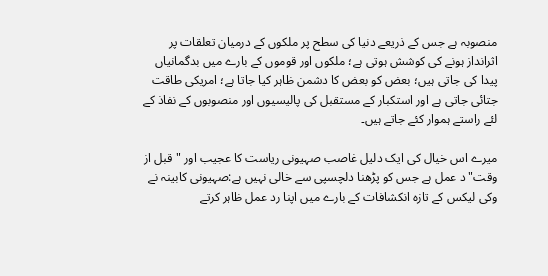منصوبہ ہے جس کے ذریعے دنیا کی سطح پر ملکوں کے درمیان تعلقات پر اثرانداز ہونے کی کوشش ہوتی ہے؛ ملکوں اور قوموں کے بارے میں بدگمانیاں پیدا کی جاتی ہیں؛ بعض کو بعض کا دشمن ظاہر کیا جاتا ہے؛ امریکی طاقت جتائی جاتی ہے اور استکبار کے مستقبل کی پالیسیوں اور منصوبوں کے نفاذ کے لئے راستے ہموار کئے جاتے ہیں۔

میرے اس خیال کی ایک دلیل غاصب صہیونی ریاست کا عجیب اور "قبل از وقت" د عمل ہے جس کو پڑھنا دلچسپی سے خالی نہیں ہے:صہیونی کابینہ نے وکی لیکس کے تازہ انکشافات کے بارے میں اپنا رد عمل ظاہر کرتے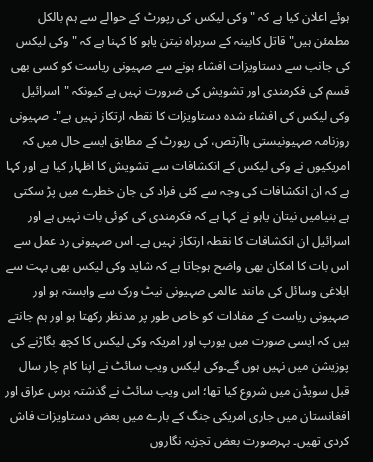ہوئے اعلان کیا ہے کہ "وکی لیکس کی رپورٹ کے حوالے سے ہم بالکل مطمئن ہیں"قاتل کابینہ کے سربراہ نیتن یاہو کا کہنا ہے کہ "وکی لیکس کی جانب سے دستاویزات افشاء ہونے سے صہیونی ریاست کو کسی بھی قسم کی فکرمندی اور تشویش کی ضرورت نہیں ہے کیونکہ "اسرائیل وکی لیکس کی افشاء شدہ دستاویزات کا نقطہ ارتکاز نہیں ہے"۔ صہیونی روزنامہ صہیونیستی ہاآرتص، کی رپورٹ کے مطابق ایسے حال میں کہ امریکیوں نے وکی لیکس کے انکشافات سے تشویش کا اظہار کیا ہے اور کہا ہے کہ ان انکشافات کی وجہ سے کئی فراد کی جان خطرے میں پڑ سکتی ہے بنیامیں نیتان یاہو نے کہا ہے کہ فکرمندی کی کوئی بات نہیں ہے اور اسرائیل ان انکشافات کا نقطہ ارتکاز نہیں ہے۔ اس صہیونی رد عمل سے اس بات کا امکان بھی واضح ہوجاتا ہے کہ شاید وکی لیکس بھی بہت سے ابلاغی وسائل کی مانند عالمی صہیونی نیٹ ورک سے وابستہ ہو اور صہیونی ریاست کے مفادات کو خاص طور پر مدنظر رکھتا ہو اور ہم جانتے ہیں کہ ایسی صورت میں یورپ اور امریکہ وکی لیکس کا کچھ بگاڑنے کی پوزیشن میں نہیں ہوں گے۔وکی لیکس ویب سائٹ نے اپنا کام چار سال قبل سویڈن میں شروع کیا تھا؛ اس ویب سائٹ نے گذشتہ برس عراق اور افغانستان میں جاری امریکی جنگ کے بارے میں بعض دستاویزات فاش کردی تھیں۔ بہرصورت بعض تجزیہ نگاروں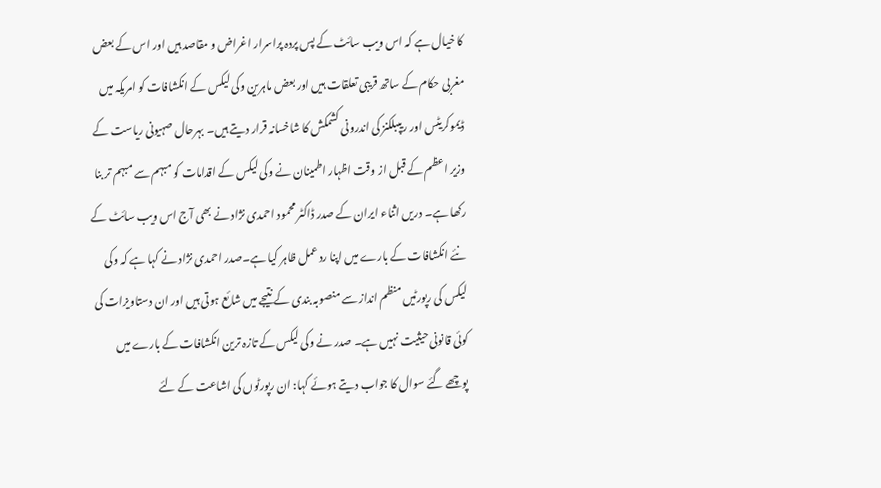کا خیال ہے کہ اس ویب سائٹ کے پس پردہ پراسرار اغراض و مقاصد ہیں اور اس کے بعض مغربی حکام کے ساتھ قریبی تعلقات ہیں اور بعض ماہرین وکی لیکس کے انکشافات کو امریکہ میں ڈیموکریٹس اور ریپبلکنز کی اندرونی کشمکش کا شاخسانہ قرار دیتے ہیں۔ بہرحال صہیونی ریاست کے وزیر اعظم کے قبل از وقت اظہار اطمینان نے وکی لیکس کے اقدامات کو مبہم سے مبہم تر بنا رکھا ہے۔ دریں اثناء ایران کے صدر ڈاکٹر محمود احمدی نژاد نے بھی آج اس ویب سائٹ کے نئے انکشافات کے بارے میں اپنا رد عمل ظاہر کیا ہے۔صدر احمدی نژاد نے کہا ہے کہ وکی لیکس کی رپورٹیں منظم انداز سے منصوبہ بندی کے نتیجے میں شائع ہوتی ہیں اور ان دستاویزات کی کوئی قانونی حیثیت نہیں ہے۔ صدر نے وکی لیکس کے تازہ ترین انکشافات کے بارے میں پوچھے گئے سوال کا جواب دیتے ہوئے کہا: ان رپورٹوں کی اشاعت کے لئے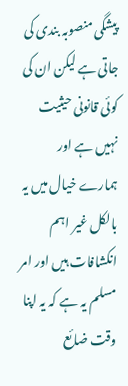پیشگی منصوبہ بندی کی جاتی ہے لیکن ان کی کوئی قانونی حیثیت نہیں ہے اور ہمارے خیال میں یہ بالکل غیر اہم انکشافات ہیں اور امر مسلم یہ ہے کہ یہ اپنا وقت ضائع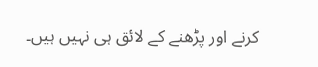کرنے اور پڑھنے کے لائق ہی نہیں ہیں۔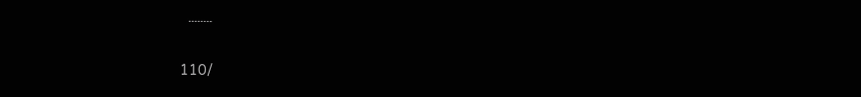۔۔۔۔۔۔۔۔

/110